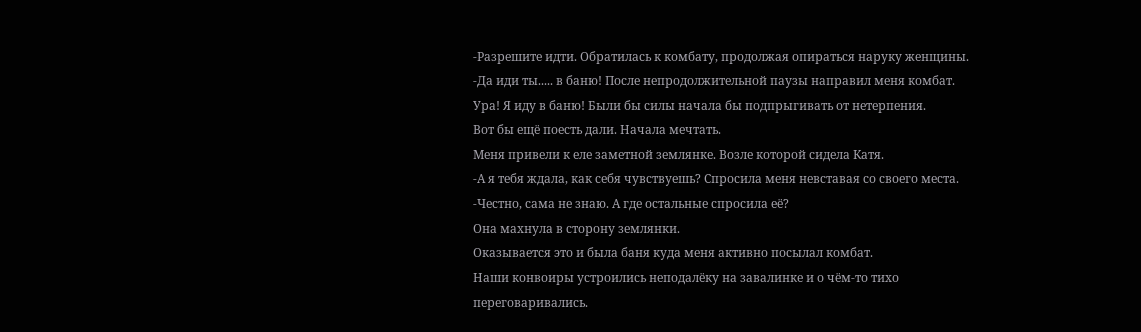-Разрешите идти. Обратилась к комбату, продолжая опираться наруку женщины.
-Да иди ты..... в баню! После непродолжительной паузы направил меня комбат.
Ура! Я иду в баню! Были бы силы начала бы подпрыгивать от нетерпения.
Вот бы ещё поесть дали. Начала мечтать.
Меня привели к еле заметной землянке. Возле которой сидела Катя.
-А я тебя ждала, как себя чувствуешь? Спросила меня невставая со своего места.
-Честно, сама не знаю. А где остальные спросила её?
Она махнула в сторону землянки.
Оказывается это и была баня куда меня активно посылал комбат.
Наши конвоиры устроились неподалёку на завалинке и о чём-то тихо переговаривались.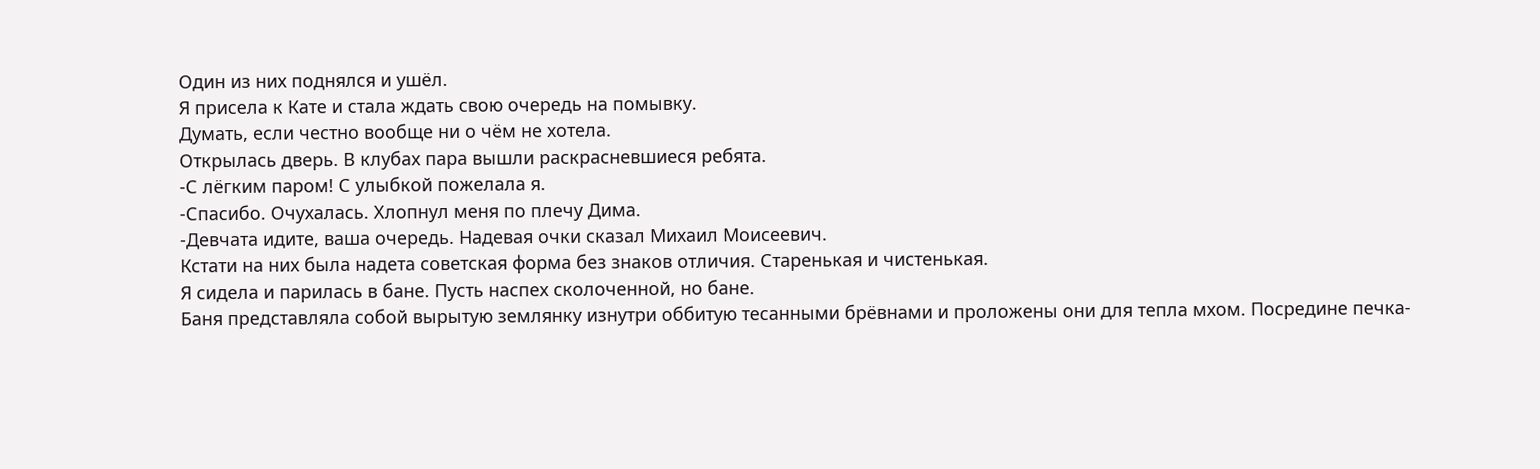Один из них поднялся и ушёл.
Я присела к Кате и стала ждать свою очередь на помывку.
Думать, если честно вообще ни о чём не хотела.
Открылась дверь. В клубах пара вышли раскрасневшиеся ребята.
-С лёгким паром! С улыбкой пожелала я.
-Спасибо. Очухалась. Хлопнул меня по плечу Дима.
-Девчата идите, ваша очередь. Надевая очки сказал Михаил Моисеевич.
Кстати на них была надета советская форма без знаков отличия. Старенькая и чистенькая.
Я сидела и парилась в бане. Пусть наспех сколоченной, но бане.
Баня представляла собой вырытую землянку изнутри оббитую тесанными брёвнами и проложены они для тепла мхом. Посредине печка-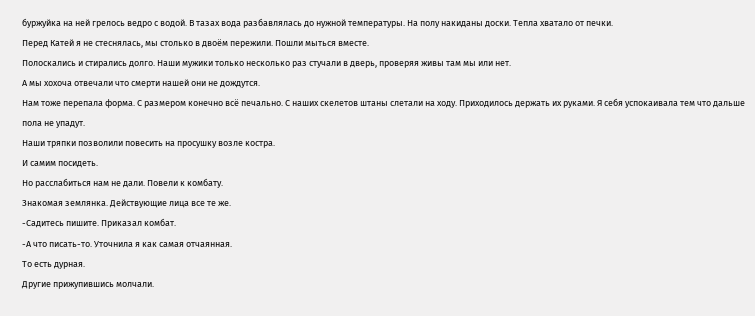буржуйка на ней грелось ведро с водой. В тазах вода разбавлялась до нужной температуры. На полу накиданы доски. Тепла хватало от печки.
Перед Катей я не стеснялась, мы столько в двоём пережили. Пошли мыться вместе.
Полоскались и стирались долго. Наши мужики только несколько раз стучали в дверь, проверяя живы там мы или нет.
А мы хохоча отвечали что смерти нашей они не дождутся.
Нам тоже перепала форма. С размером конечно всё печально. С наших скелетов штаны слетали на ходу. Приходилось держать их руками. Я себя успокаивала тем что дальше пола не упадут.
Наши тряпки позволили повесить на просушку возле костра.
И самим посидеть.
Но расслабиться нам не дали. Повели к комбату.
Знакомая землянка. Действующие лица все те же.
-Садитесь пишите. Приказал комбат.
-А что писать-то. Уточнила я как самая отчаянная.
То есть дурная.
Другие прижупившись молчали.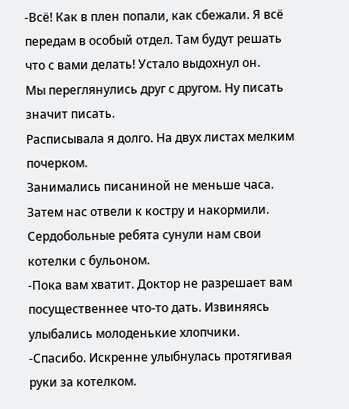-Всё! Как в плен попали, как сбежали. Я всё передам в особый отдел. Там будут решать что с вами делать! Устало выдохнул он.
Мы переглянулись друг с другом. Ну писать значит писать.
Расписывала я долго. На двух листах мелким почерком.
Занимались писаниной не меньше часа.
Затем нас отвели к костру и накормили. Сердобольные ребята сунули нам свои котелки с бульоном.
-Пока вам хватит. Доктор не разрешает вам посущественнее что-то дать. Извиняясь улыбались молоденькие хлопчики.
-Спасибо. Искренне улыбнулась протягивая руки за котелком.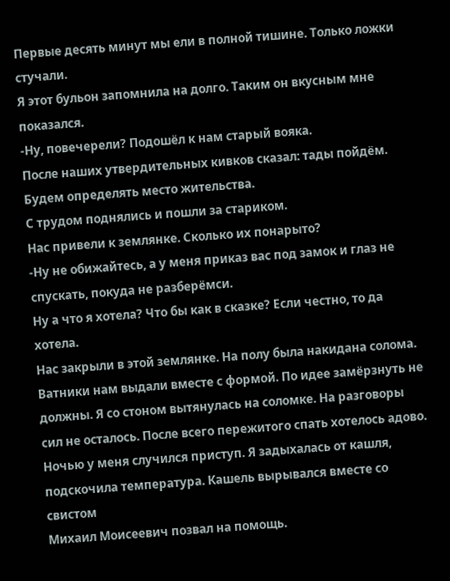Первые десять минут мы ели в полной тишине. Только ложки стучали.
Я этот бульон запомнила на долго. Таким он вкусным мне показался.
-Ну, повечерели? Подошёл к нам старый вояка.
После наших утвердительных кивков сказал: тады пойдём. Будем определять место жительства.
С трудом поднялись и пошли за стариком.
Нас привели к землянке. Сколько их понарыто?
-Ну не обижайтесь, а у меня приказ вас под замок и глаз не спускать, покуда не разберёмси.
Ну а что я хотела? Что бы как в сказке? Если честно, то да хотела.
Нас закрыли в этой землянке. На полу была накидана солома. Ватники нам выдали вместе с формой. По идее замёрзнуть не должны. Я со стоном вытянулась на соломке. На разговоры сил не осталось. После всего пережитого спать хотелось адово.
Ночью у меня случился приступ. Я задыхалась от кашля, подскочила температура. Кашель вырывался вместе со свистом
Михаил Моисеевич позвал на помощь.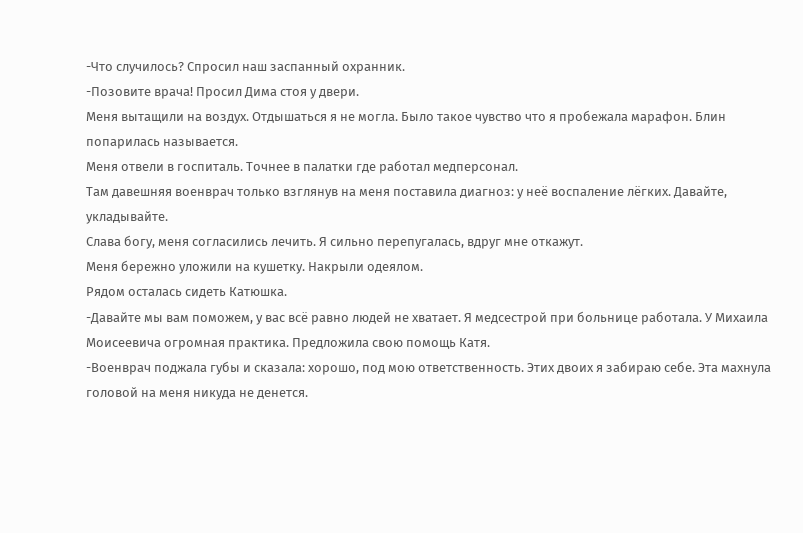-Что случилось? Спросил наш заспанный охранник.
-Позовите врача! Просил Дима стоя у двери.
Меня вытащили на воздух. Отдышаться я не могла. Было такое чувство что я пробежала марафон. Блин попарилась называется.
Меня отвели в госпиталь. Точнее в палатки где работал медперсонал.
Там давешняя военврач только взглянув на меня поставила диагноз: у неё воспаление лёгких. Давайте, укладывайте.
Слава богу, меня согласились лечить. Я сильно перепугалась, вдруг мне откажут.
Меня бережно уложили на кушетку. Накрыли одеялом.
Рядом осталась сидеть Катюшка.
-Давайте мы вам поможем, у вас всё равно людей не хватает. Я медсестрой при больнице работала. У Михаила Моисеевича огромная практика. Предложила свою помощь Катя.
-Военврач поджала губы и сказала: хорошо, под мою ответственность. Этих двоих я забираю себе. Эта махнула головой на меня никуда не денется.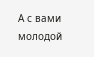А с вами молодой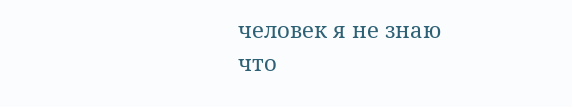человек я не знаю что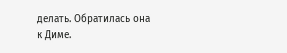делать. Обратилась она к Диме.